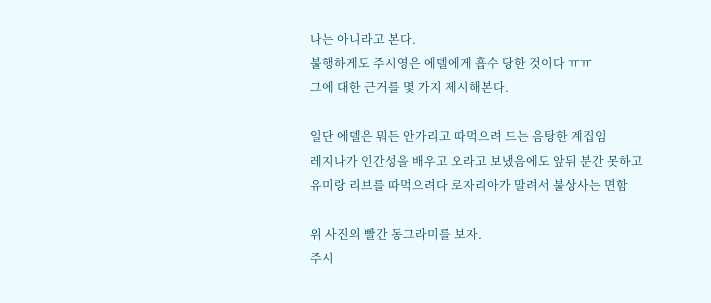나는 아니라고 본다.
불행하게도 주시영은 에델에게 흡수 당한 것이다 ㅠㅠ
그에 대한 근거를 몇 가지 제시해본다.

일단 에델은 뭐든 안가리고 따먹으려 드는 음탕한 계집임
레지나가 인간성을 배우고 오라고 보냈음에도 앞뒤 분간 못하고
유미랑 리브를 따먹으려다 로자리아가 말려서 불상사는 면함

위 사진의 빨간 동그라미를 보자.
주시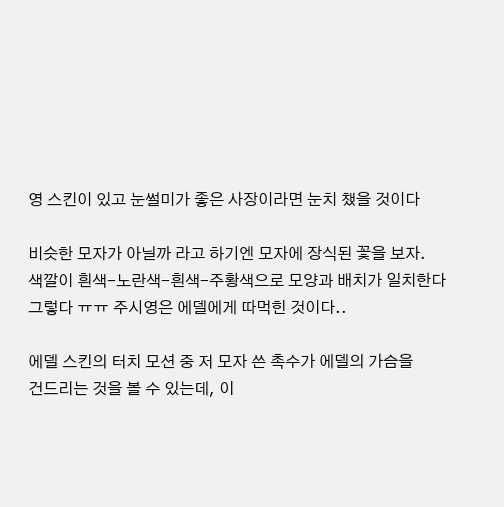영 스킨이 있고 눈썰미가 좋은 사장이라면 눈치 챘을 것이다

비슷한 모자가 아닐까 라고 하기엔 모자에 장식된 꽃을 보자.
색깔이 흰색-노란색-흰색-주황색으로 모양과 배치가 일치한다
그렇다 ㅠㅠ 주시영은 에델에게 따먹힌 것이다..

에델 스킨의 터치 모션 중 저 모자 쓴 촉수가 에델의 가슴을
건드리는 것을 볼 수 있는데, 이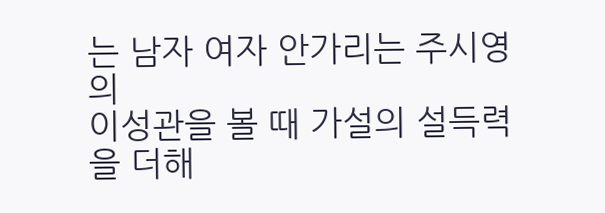는 남자 여자 안가리는 주시영의
이성관을 볼 때 가설의 설득력을 더해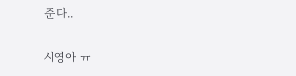준다..

시영아 ㅠ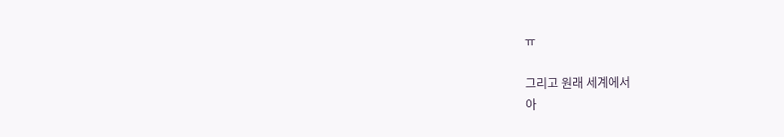ㅠ

그리고 원래 세계에서
아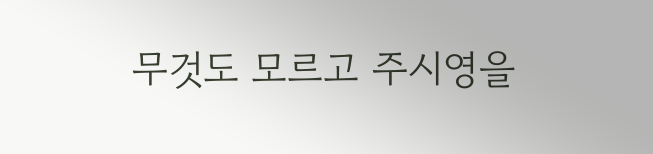무것도 모르고 주시영을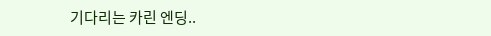기다리는 카린 엔딩..